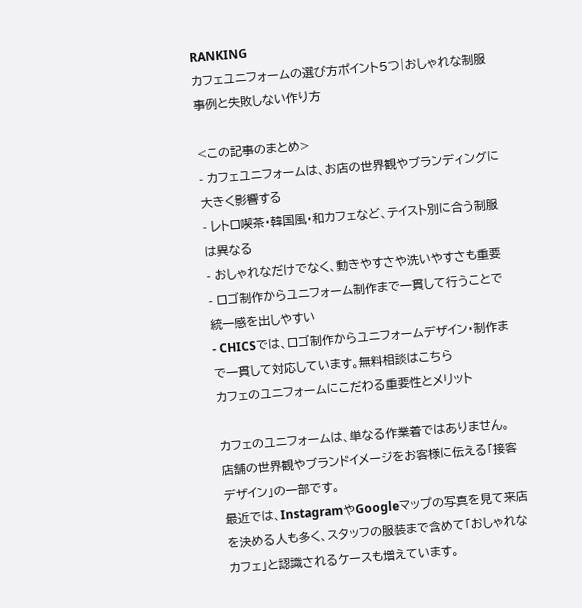RANKING
カフェユニフォームの選び方ポイント5つ|おしゃれな制服事例と失敗しない作り方

<この記事のまとめ>
- カフェユニフォームは、お店の世界観やブランディングに大きく影響する
- レトロ喫茶・韓国風・和カフェなど、テイスト別に合う制服は異なる
- おしゃれなだけでなく、動きやすさや洗いやすさも重要
- ロゴ制作からユニフォーム制作まで一貫して行うことで統一感を出しやすい
- CHICSでは、ロゴ制作からユニフォームデザイン・制作まで一貫して対応しています。無料相談はこちら
カフェのユニフォームにこだわる重要性とメリット

カフェのユニフォームは、単なる作業着ではありません。
店舗の世界観やブランドイメージをお客様に伝える「接客デザイン」の一部です。
最近では、InstagramやGoogleマップの写真を見て来店を決める人も多く、スタッフの服装まで含めて「おしゃれなカフェ」と認識されるケースも増えています。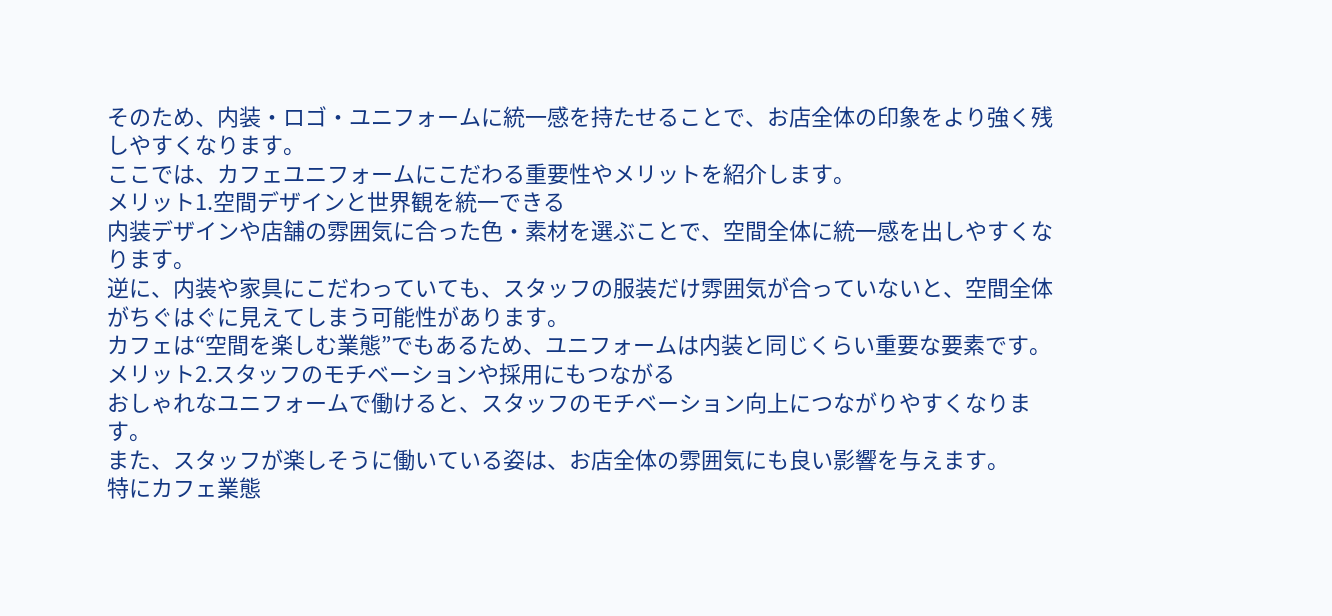そのため、内装・ロゴ・ユニフォームに統一感を持たせることで、お店全体の印象をより強く残しやすくなります。
ここでは、カフェユニフォームにこだわる重要性やメリットを紹介します。
メリット1.空間デザインと世界観を統一できる
内装デザインや店舗の雰囲気に合った色・素材を選ぶことで、空間全体に統一感を出しやすくなります。
逆に、内装や家具にこだわっていても、スタッフの服装だけ雰囲気が合っていないと、空間全体がちぐはぐに見えてしまう可能性があります。
カフェは“空間を楽しむ業態”でもあるため、ユニフォームは内装と同じくらい重要な要素です。
メリット2.スタッフのモチベーションや採用にもつながる
おしゃれなユニフォームで働けると、スタッフのモチベーション向上につながりやすくなります。
また、スタッフが楽しそうに働いている姿は、お店全体の雰囲気にも良い影響を与えます。
特にカフェ業態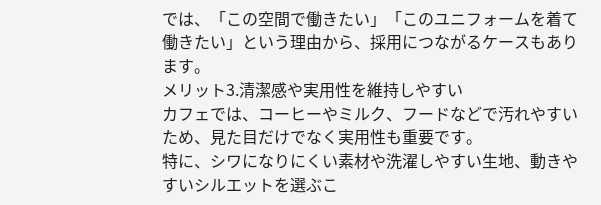では、「この空間で働きたい」「このユニフォームを着て働きたい」という理由から、採用につながるケースもあります。
メリット3.清潔感や実用性を維持しやすい
カフェでは、コーヒーやミルク、フードなどで汚れやすいため、見た目だけでなく実用性も重要です。
特に、シワになりにくい素材や洗濯しやすい生地、動きやすいシルエットを選ぶこ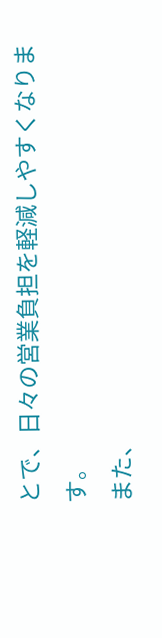とで、日々の営業負担を軽減しやすくなります。
また、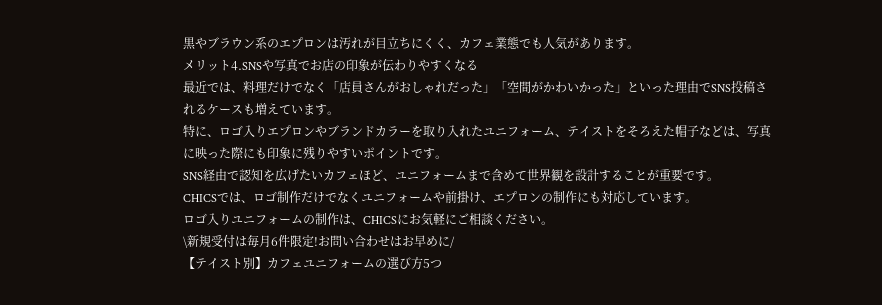黒やブラウン系のエプロンは汚れが目立ちにくく、カフェ業態でも人気があります。
メリット4.SNSや写真でお店の印象が伝わりやすくなる
最近では、料理だけでなく「店員さんがおしゃれだった」「空間がかわいかった」といった理由でSNS投稿されるケースも増えています。
特に、ロゴ入りエプロンやブランドカラーを取り入れたユニフォーム、テイストをそろえた帽子などは、写真に映った際にも印象に残りやすいポイントです。
SNS経由で認知を広げたいカフェほど、ユニフォームまで含めて世界観を設計することが重要です。
CHICSでは、ロゴ制作だけでなくユニフォームや前掛け、エプロンの制作にも対応しています。
ロゴ入りユニフォームの制作は、CHICSにお気軽にご相談ください。
\新規受付は毎月6件限定!お問い合わせはお早めに/
【テイスト別】カフェユニフォームの選び方5つ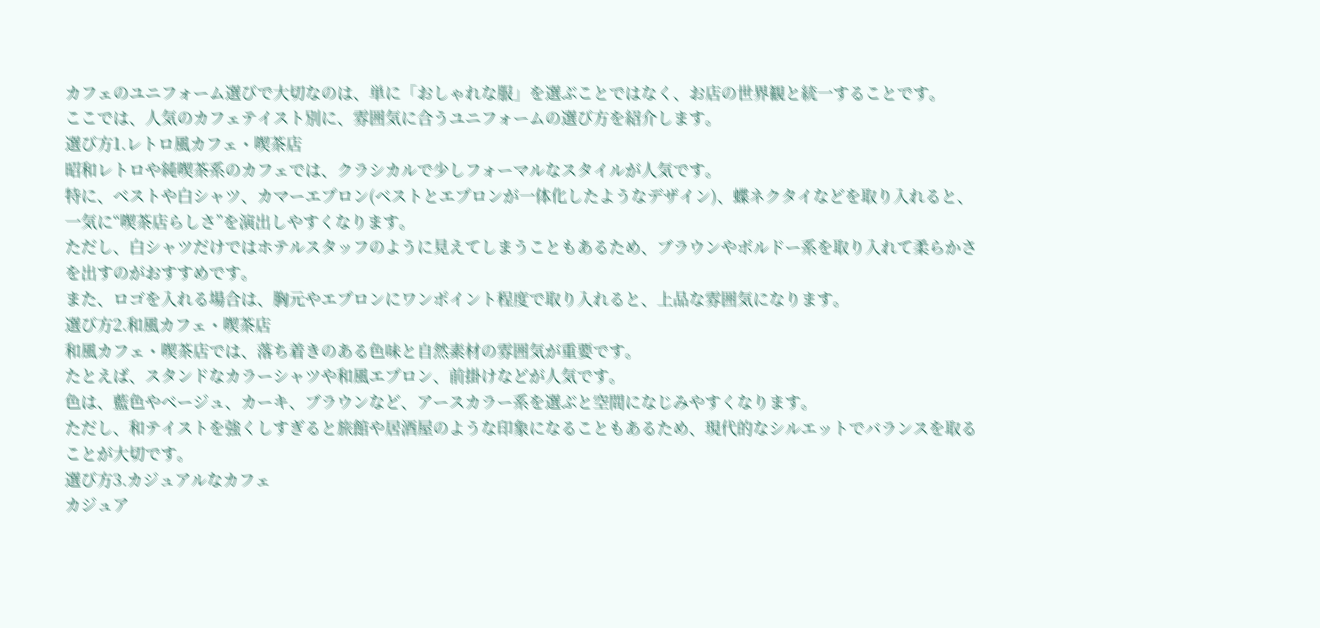カフェのユニフォーム選びで大切なのは、単に「おしゃれな服」を選ぶことではなく、お店の世界観と統一することです。
ここでは、人気のカフェテイスト別に、雰囲気に合うユニフォームの選び方を紹介します。
選び方1.レトロ風カフェ・喫茶店
昭和レトロや純喫茶系のカフェでは、クラシカルで少しフォーマルなスタイルが人気です。
特に、ベストや白シャツ、カマーエプロン(ベストとエプロンが一体化したようなデザイン)、蝶ネクタイなどを取り入れると、一気に“喫茶店らしさ”を演出しやすくなります。
ただし、白シャツだけではホテルスタッフのように見えてしまうこともあるため、ブラウンやボルドー系を取り入れて柔らかさを出すのがおすすめです。
また、ロゴを入れる場合は、胸元やエプロンにワンポイント程度で取り入れると、上品な雰囲気になります。
選び方2.和風カフェ・喫茶店
和風カフェ・喫茶店では、落ち着きのある色味と自然素材の雰囲気が重要です。
たとえば、スタンドなカラーシャツや和風エプロン、前掛けなどが人気です。
色は、藍色やベージュ、カーキ、ブラウンなど、アースカラー系を選ぶと空間になじみやすくなります。
ただし、和テイストを強くしすぎると旅館や居酒屋のような印象になることもあるため、現代的なシルエットでバランスを取ることが大切です。
選び方3.カジュアルなカフェ
カジュア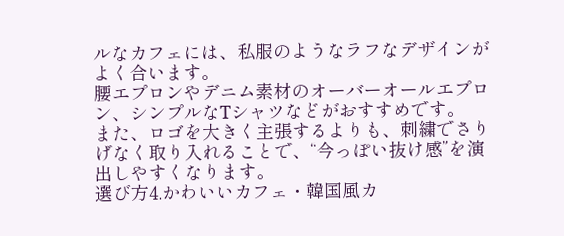ルなカフェには、私服のようなラフなデザインがよく合います。
腰エプロンやデニム素材のオーバーオールエプロン、シンプルなTシャツなどがおすすめです。
また、ロゴを大きく主張するよりも、刺繍でさりげなく取り入れることで、“今っぽい抜け感”を演出しやすくなります。
選び方4.かわいいカフェ・韓国風カ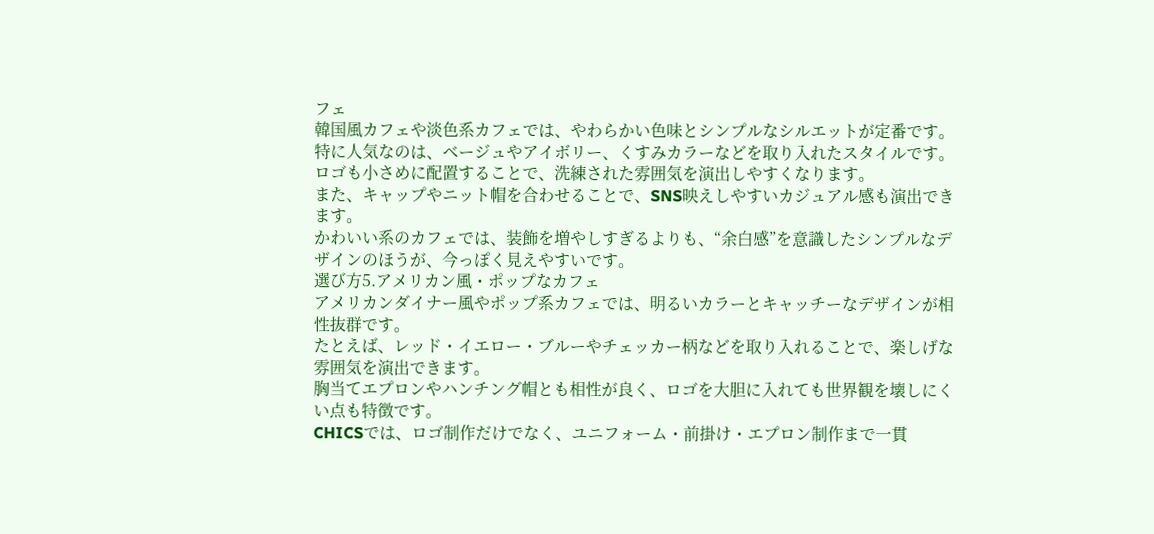フェ
韓国風カフェや淡色系カフェでは、やわらかい色味とシンプルなシルエットが定番です。
特に人気なのは、ベージュやアイボリー、くすみカラーなどを取り入れたスタイルです。
ロゴも小さめに配置することで、洗練された雰囲気を演出しやすくなります。
また、キャップやニット帽を合わせることで、SNS映えしやすいカジュアル感も演出できます。
かわいい系のカフェでは、装飾を増やしすぎるよりも、“余白感”を意識したシンプルなデザインのほうが、今っぽく見えやすいです。
選び方5.アメリカン風・ポップなカフェ
アメリカンダイナー風やポップ系カフェでは、明るいカラーとキャッチーなデザインが相性抜群です。
たとえば、レッド・イエロー・ブルーやチェッカー柄などを取り入れることで、楽しげな雰囲気を演出できます。
胸当てエプロンやハンチング帽とも相性が良く、ロゴを大胆に入れても世界観を壊しにくい点も特徴です。
CHICSでは、ロゴ制作だけでなく、ユニフォーム・前掛け・エプロン制作まで一貫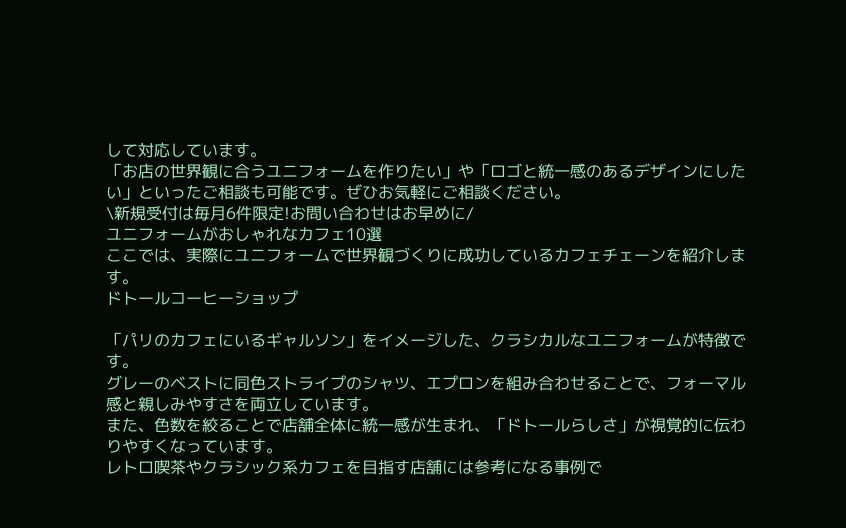して対応しています。
「お店の世界観に合うユニフォームを作りたい」や「ロゴと統一感のあるデザインにしたい」といったご相談も可能です。ぜひお気軽にご相談ください。
\新規受付は毎月6件限定!お問い合わせはお早めに/
ユニフォームがおしゃれなカフェ10選
ここでは、実際にユニフォームで世界観づくりに成功しているカフェチェーンを紹介します。
ドトールコーヒーショップ

「パリのカフェにいるギャルソン」をイメージした、クラシカルなユニフォームが特徴です。
グレーのベストに同色ストライプのシャツ、エプロンを組み合わせることで、フォーマル感と親しみやすさを両立しています。
また、色数を絞ることで店舗全体に統一感が生まれ、「ドトールらしさ」が視覚的に伝わりやすくなっています。
レトロ喫茶やクラシック系カフェを目指す店舗には参考になる事例で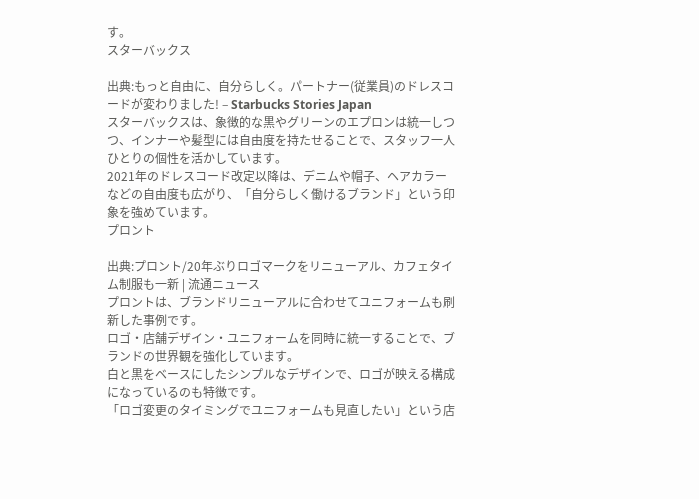す。
スターバックス

出典:もっと自由に、自分らしく。パートナー(従業員)のドレスコードが変わりました! – Starbucks Stories Japan
スターバックスは、象徴的な黒やグリーンのエプロンは統一しつつ、インナーや髪型には自由度を持たせることで、スタッフ一人ひとりの個性を活かしています。
2021年のドレスコード改定以降は、デニムや帽子、ヘアカラーなどの自由度も広がり、「自分らしく働けるブランド」という印象を強めています。
プロント

出典:プロント/20年ぶりロゴマークをリニューアル、カフェタイム制服も一新 | 流通ニュース
プロントは、ブランドリニューアルに合わせてユニフォームも刷新した事例です。
ロゴ・店舗デザイン・ユニフォームを同時に統一することで、ブランドの世界観を強化しています。
白と黒をベースにしたシンプルなデザインで、ロゴが映える構成になっているのも特徴です。
「ロゴ変更のタイミングでユニフォームも見直したい」という店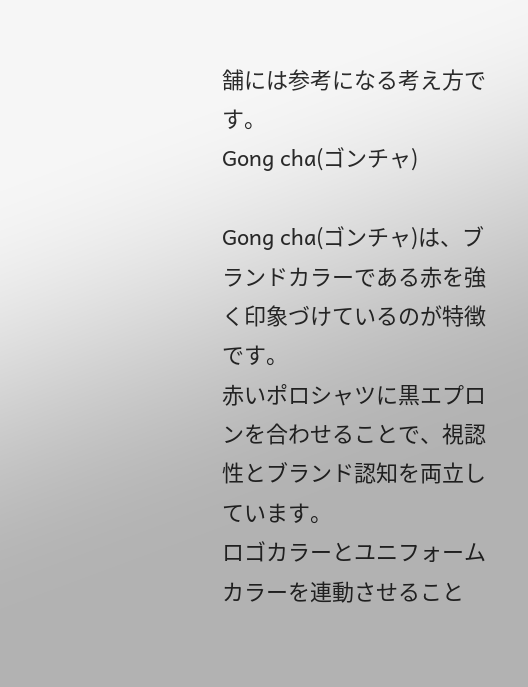舗には参考になる考え方です。
Gong cha(ゴンチャ)

Gong cha(ゴンチャ)は、ブランドカラーである赤を強く印象づけているのが特徴です。
赤いポロシャツに黒エプロンを合わせることで、視認性とブランド認知を両立しています。
ロゴカラーとユニフォームカラーを連動させること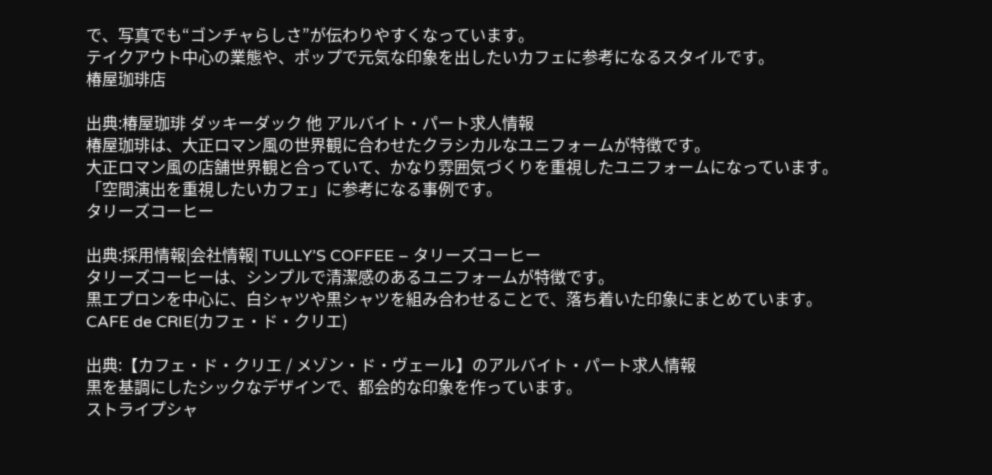で、写真でも“ゴンチャらしさ”が伝わりやすくなっています。
テイクアウト中心の業態や、ポップで元気な印象を出したいカフェに参考になるスタイルです。
椿屋珈琲店

出典:椿屋珈琲 ダッキーダック 他 アルバイト・パート求人情報
椿屋珈琲は、大正ロマン風の世界観に合わせたクラシカルなユニフォームが特徴です。
大正ロマン風の店舗世界観と合っていて、かなり雰囲気づくりを重視したユニフォームになっています。
「空間演出を重視したいカフェ」に参考になる事例です。
タリーズコーヒー

出典:採用情報|会社情報| TULLY’S COFFEE – タリーズコーヒー
タリーズコーヒーは、シンプルで清潔感のあるユニフォームが特徴です。
黒エプロンを中心に、白シャツや黒シャツを組み合わせることで、落ち着いた印象にまとめています。
CAFE de CRIE(カフェ・ド・クリエ)

出典:【カフェ・ド・クリエ / メゾン・ド・ヴェール】のアルバイト・パート求人情報
黒を基調にしたシックなデザインで、都会的な印象を作っています。
ストライプシャ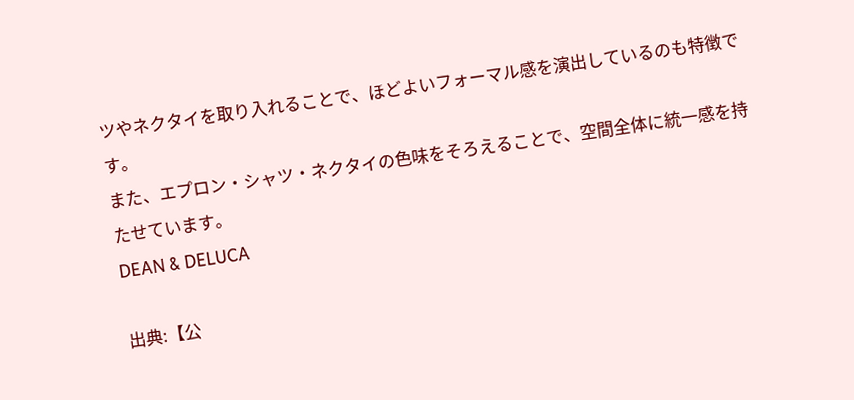ツやネクタイを取り入れることで、ほどよいフォーマル感を演出しているのも特徴です。
また、エプロン・シャツ・ネクタイの色味をそろえることで、空間全体に統一感を持たせています。
DEAN & DELUCA

出典:【公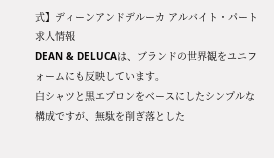式】ディーンアンドデルーカ アルバイト・パート 求人情報
DEAN & DELUCAは、ブランドの世界観をユニフォームにも反映しています。
白シャツと黒エプロンをベースにしたシンプルな構成ですが、無駄を削ぎ落とした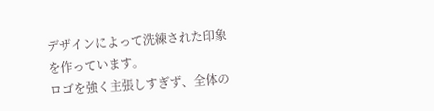デザインによって洗練された印象を作っています。
ロゴを強く主張しすぎず、全体の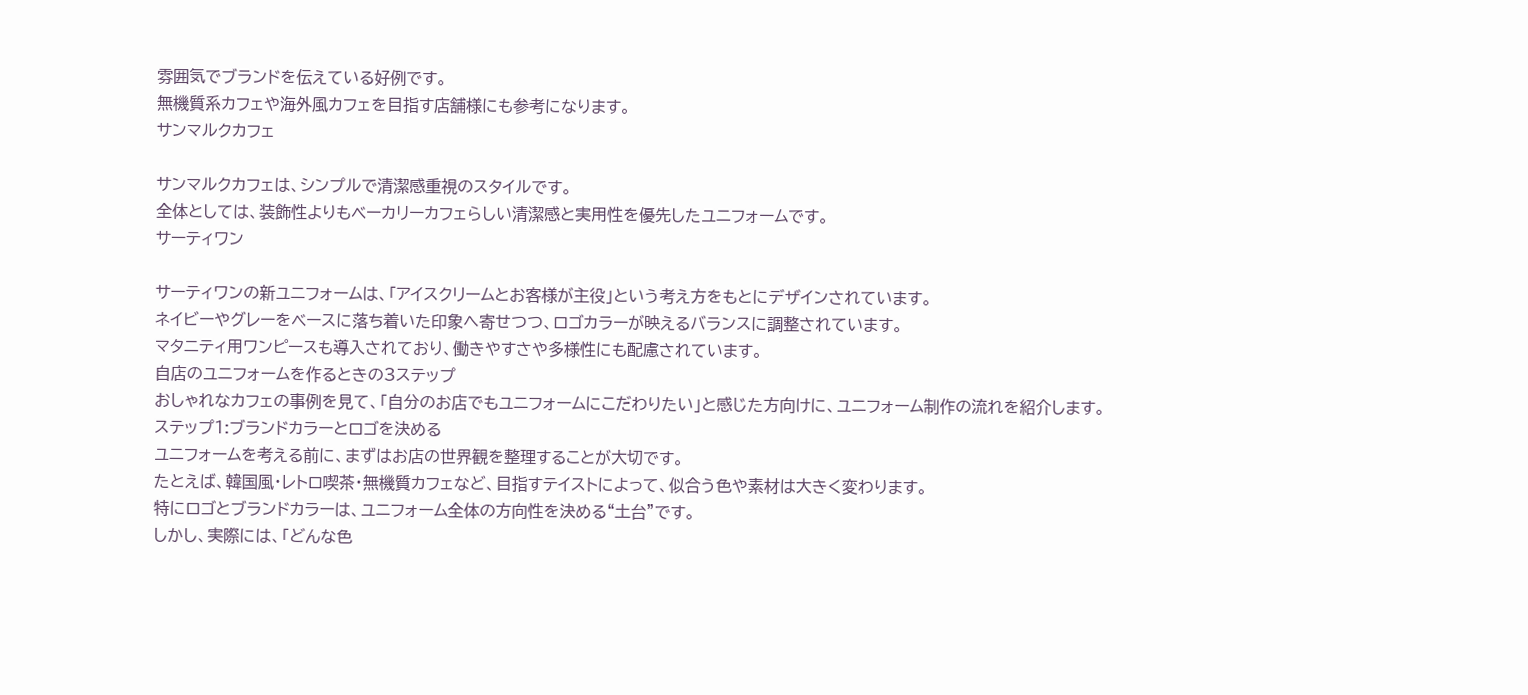雰囲気でブランドを伝えている好例です。
無機質系カフェや海外風カフェを目指す店舗様にも参考になります。
サンマルクカフェ

サンマルクカフェは、シンプルで清潔感重視のスタイルです。
全体としては、装飾性よりもベーカリーカフェらしい清潔感と実用性を優先したユニフォームです。
サーティワン

サーティワンの新ユニフォームは、「アイスクリームとお客様が主役」という考え方をもとにデザインされています。
ネイビーやグレーをベースに落ち着いた印象へ寄せつつ、ロゴカラーが映えるバランスに調整されています。
マタニティ用ワンピースも導入されており、働きやすさや多様性にも配慮されています。
自店のユニフォームを作るときの3ステップ
おしゃれなカフェの事例を見て、「自分のお店でもユニフォームにこだわりたい」と感じた方向けに、ユニフォーム制作の流れを紹介します。
ステップ1:ブランドカラーとロゴを決める
ユニフォームを考える前に、まずはお店の世界観を整理することが大切です。
たとえば、韓国風・レトロ喫茶・無機質カフェなど、目指すテイストによって、似合う色や素材は大きく変わります。
特にロゴとブランドカラーは、ユニフォーム全体の方向性を決める“土台”です。
しかし、実際には、「どんな色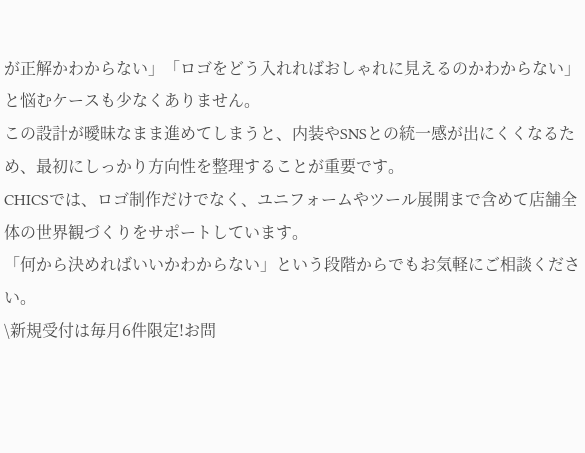が正解かわからない」「ロゴをどう入れればおしゃれに見えるのかわからない」と悩むケースも少なくありません。
この設計が曖昧なまま進めてしまうと、内装やSNSとの統一感が出にくくなるため、最初にしっかり方向性を整理することが重要です。
CHICSでは、ロゴ制作だけでなく、ユニフォームやツール展開まで含めて店舗全体の世界観づくりをサポートしています。
「何から決めればいいかわからない」という段階からでもお気軽にご相談ください。
\新規受付は毎月6件限定!お問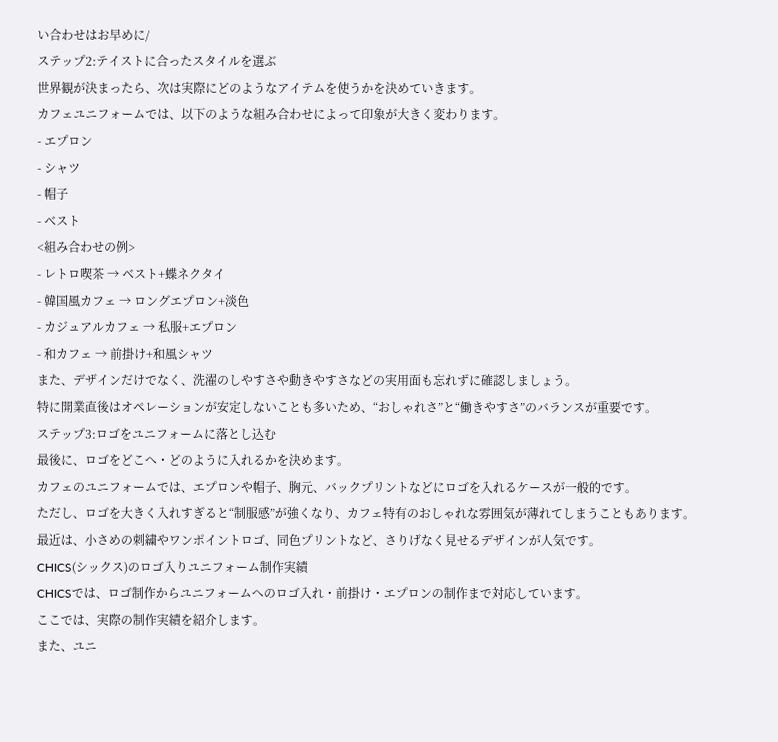い合わせはお早めに/
ステップ2:テイストに合ったスタイルを選ぶ
世界観が決まったら、次は実際にどのようなアイテムを使うかを決めていきます。
カフェユニフォームでは、以下のような組み合わせによって印象が大きく変わります。
- エプロン
- シャツ
- 帽子
- ベスト
<組み合わせの例>
- レトロ喫茶 → ベスト+蝶ネクタイ
- 韓国風カフェ → ロングエプロン+淡色
- カジュアルカフェ → 私服+エプロン
- 和カフェ → 前掛け+和風シャツ
また、デザインだけでなく、洗濯のしやすさや動きやすさなどの実用面も忘れずに確認しましょう。
特に開業直後はオペレーションが安定しないことも多いため、“おしゃれさ”と“働きやすさ”のバランスが重要です。
ステップ3:ロゴをユニフォームに落とし込む
最後に、ロゴをどこへ・どのように入れるかを決めます。
カフェのユニフォームでは、エプロンや帽子、胸元、バックプリントなどにロゴを入れるケースが一般的です。
ただし、ロゴを大きく入れすぎると“制服感”が強くなり、カフェ特有のおしゃれな雰囲気が薄れてしまうこともあります。
最近は、小さめの刺繍やワンポイントロゴ、同色プリントなど、さりげなく見せるデザインが人気です。
CHICS(シックス)のロゴ入りユニフォーム制作実績
CHICSでは、ロゴ制作からユニフォームへのロゴ入れ・前掛け・エプロンの制作まで対応しています。
ここでは、実際の制作実績を紹介します。
また、ユニ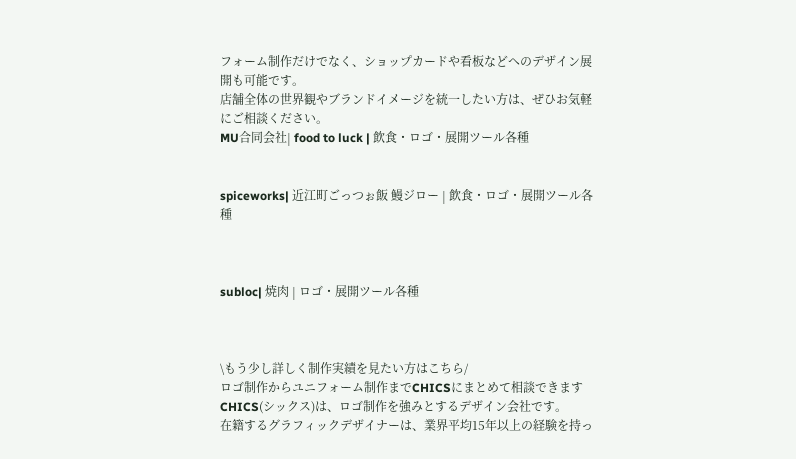フォーム制作だけでなく、ショップカードや看板などへのデザイン展開も可能です。
店舗全体の世界観やブランドイメージを統一したい方は、ぜひお気軽にご相談ください。
MU合同会社| food to luck | 飲食・ロゴ・展開ツール各種


spiceworks| 近江町ごっつぉ飯 鰻ジロー | 飲食・ロゴ・展開ツール各種



subloc| 焼肉 | ロゴ・展開ツール各種



\もう少し詳しく制作実績を見たい方はこちら/
ロゴ制作からユニフォーム制作までCHICSにまとめて相談できます
CHICS(シックス)は、ロゴ制作を強みとするデザイン会社です。
在籍するグラフィックデザイナーは、業界平均15年以上の経験を持っ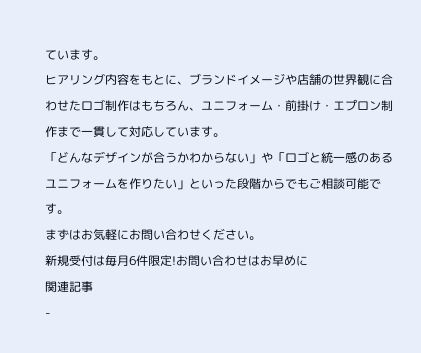ています。
ヒアリング内容をもとに、ブランドイメージや店舗の世界観に合わせたロゴ制作はもちろん、ユニフォーム・前掛け・エプロン制作まで一貫して対応しています。
「どんなデザインが合うかわからない」や「ロゴと統一感のあるユニフォームを作りたい」といった段階からでもご相談可能です。
まずはお気軽にお問い合わせください。
新規受付は毎月6件限定!お問い合わせはお早めに
関連記事
-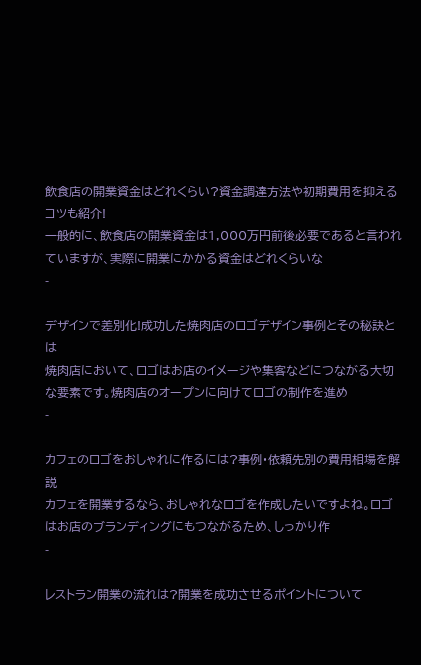飲食店の開業資金はどれくらい?資金調達方法や初期費用を抑えるコツも紹介!
一般的に、飲食店の開業資金は1,000万円前後必要であると言われていますが、実際に開業にかかる資金はどれくらいな
-

デザインで差別化!成功した焼肉店のロゴデザイン事例とその秘訣とは
焼肉店において、ロゴはお店のイメージや集客などにつながる大切な要素です。焼肉店のオープンに向けてロゴの制作を進め
-

カフェのロゴをおしゃれに作るには?事例・依頼先別の費用相場を解説
カフェを開業するなら、おしゃれなロゴを作成したいですよね。ロゴはお店のブランディングにもつながるため、しっかり作
-

レストラン開業の流れは?開業を成功させるポイントについて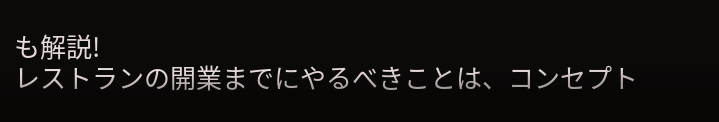も解説!
レストランの開業までにやるべきことは、コンセプト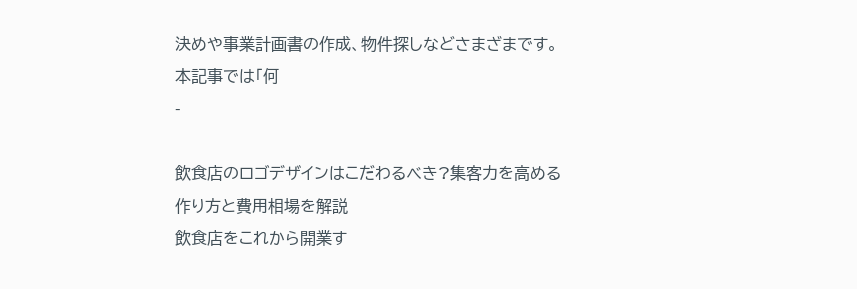決めや事業計画書の作成、物件探しなどさまざまです。本記事では「何
-

飲食店のロゴデザインはこだわるべき?集客力を高める作り方と費用相場を解説
飲食店をこれから開業す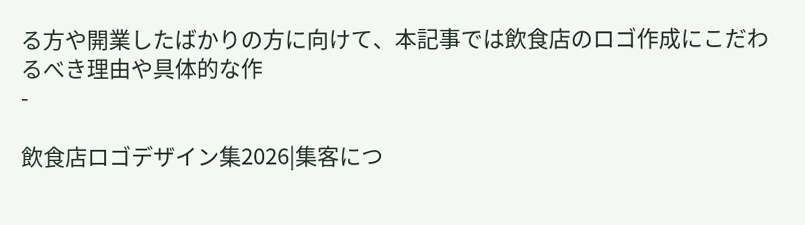る方や開業したばかりの方に向けて、本記事では飲食店のロゴ作成にこだわるべき理由や具体的な作
-

飲食店ロゴデザイン集2026|集客につ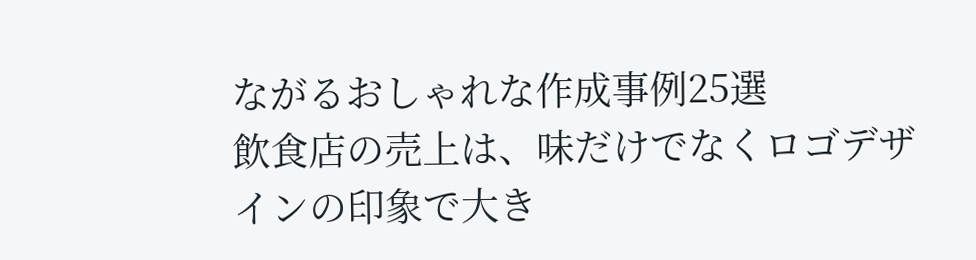ながるおしゃれな作成事例25選
飲食店の売上は、味だけでなくロゴデザインの印象で大き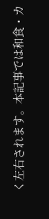く左右されます。本記事では和食・カ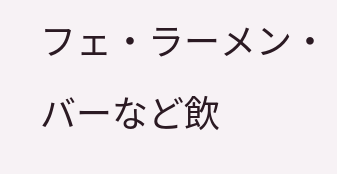フェ・ラーメン・バーなど飲